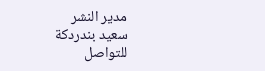مدير النشر
سعيد بندردكة
للتواصل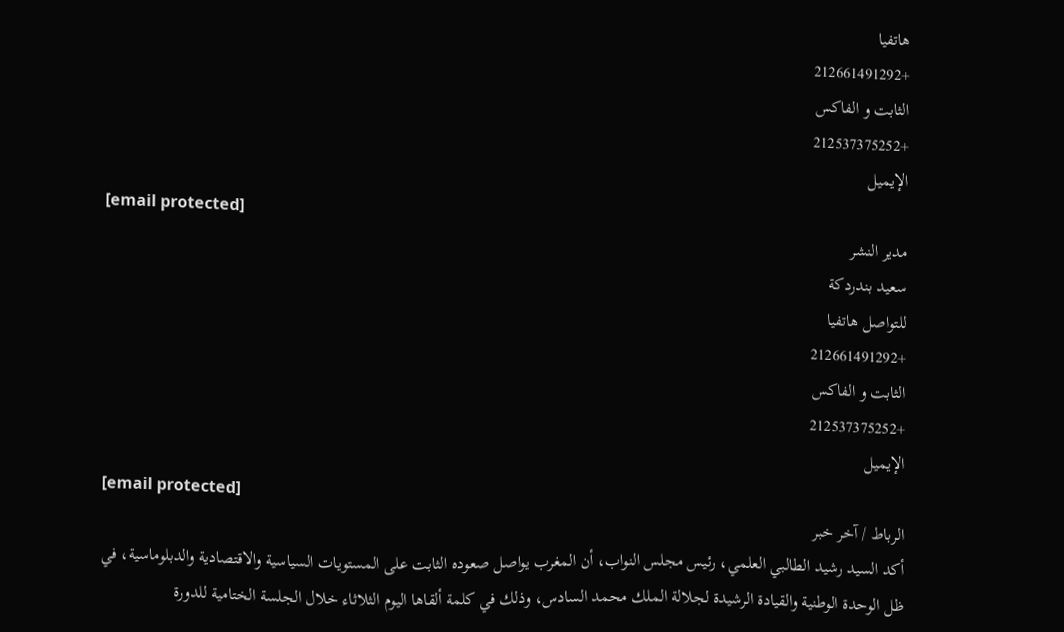هاتفيا
+212661491292
الثابت و الفاكس
+212537375252
الإيميل
[email protected]
مدير النشر
سعيد بندردكة
للتواصل هاتفيا
+212661491292
الثابت و الفاكس
+212537375252
الإيميل
[email protected]
الرباط / آخر خبر
أكد السيد رشيد الطالبي العلمي، رئيس مجلس النواب، أن المغرب يواصل صعوده الثابت على المستويات السياسية والاقتصادية والدبلوماسية، في ظل الوحدة الوطنية والقيادة الرشيدة لجلالة الملك محمد السادس، وذلك في كلمة ألقاها اليوم الثلاثاء خلال الجلسة الختامية للدورة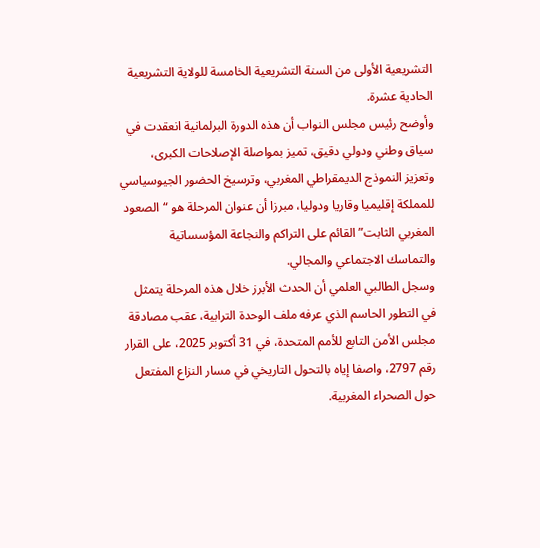التشريعية الأولى من السنة التشريعية الخامسة للولاية التشريعية الحادية عشرة.
وأوضح رئيس مجلس النواب أن هذه الدورة البرلمانية انعقدت في سياق وطني ودولي دقيق، تميز بمواصلة الإصلاحات الكبرى، وتعزيز النموذج الديمقراطي المغربي، وترسيخ الحضور الجيوسياسي للمملكة إقليميا وقاريا ودوليا، مبرزا أن عنوان المرحلة هو “الصعود المغربي الثابت” القائم على التراكم والنجاعة المؤسساتية والتماسك الاجتماعي والمجالي.
وسجل الطالبي العلمي أن الحدث الأبرز خلال هذه المرحلة يتمثل في التطور الحاسم الذي عرفه ملف الوحدة الترابية، عقب مصادقة مجلس الأمن التابع للأمم المتحدة، في 31 أكتوبر 2025، على القرار رقم 2797، واصفا إياه بالتحول التاريخي في مسار النزاع المفتعل حول الصحراء المغربية.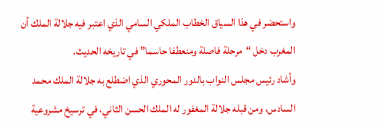واستحضر في هذا السياق الخطاب الملكي السامي الذي اعتبر فيه جلالة الملك أن المغرب دخل “مرحلة فاصلة ومنعطفا حاسما” في تاريخه الحديث.
وأشاد رئيس مجلس النواب بالدور المحوري الذي اضطلع به جلالة الملك محمد السادس، ومن قبله جلالة المغفور له الملك الحسن الثاني، في ترسيخ مشروعية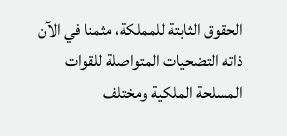الحقوق الثابتة للمملكة، مثمنا في الآن ذاته التضحيات المتواصلة للقوات المسلحة الملكية ومختلف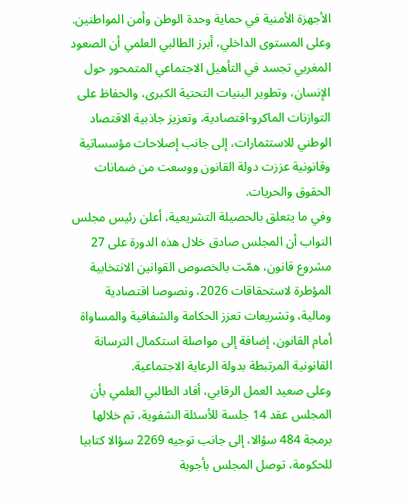الأجهزة الأمنية في حماية وحدة الوطن وأمن المواطنين.
وعلى المستوى الداخلي، أبرز الطالبي العلمي أن الصعود المغربي تجسد في التأهيل الاجتماعي المتمحور حول الإنسان، وتطوير البنيات التحتية الكبرى، والحفاظ على التوازنات الماكرو-اقتصادية، وتعزيز جاذبية الاقتصاد الوطني للاستثمارات، إلى جانب إصلاحات مؤسساتية وقانونية عززت دولة القانون ووسعت من ضمانات الحقوق والحريات.
وفي ما يتعلق بالحصيلة التشريعية، أعلن رئيس مجلس النواب أن المجلس صادق خلال هذه الدورة على 27 مشروع قانون، همّت بالخصوص القوانين الانتخابية المؤطرة لاستحقاقات 2026، ونصوصا اقتصادية ومالية، وتشريعات تعزز الحكامة والشفافية والمساواة أمام القانون، إضافة إلى مواصلة استكمال الترسانة القانونية المرتبطة بدولة الرعاية الاجتماعية.
وعلى صعيد العمل الرقابي، أفاد الطالبي العلمي بأن المجلس عقد 14 جلسة للأسئلة الشفوية، تم خلالها برمجة 484 سؤالا، إلى جانب توجيه 2269 سؤالا كتابيا للحكومة، توصل المجلس بأجوبة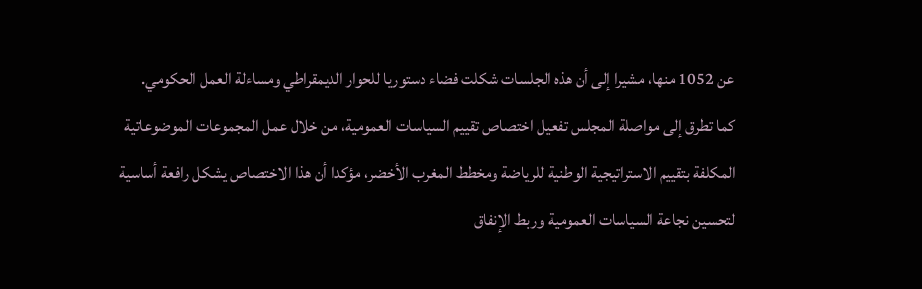عن 1052 منها، مشيرا إلى أن هذه الجلسات شكلت فضاء دستوريا للحوار الديمقراطي ومساءلة العمل الحكومي.
كما تطرق إلى مواصلة المجلس تفعيل اختصاص تقييم السياسات العمومية، من خلال عمل المجموعات الموضوعاتية المكلفة بتقييم الاستراتيجية الوطنية للرياضة ومخطط المغرب الأخضر، مؤكدا أن هذا الاختصاص يشكل رافعة أساسية لتحسين نجاعة السياسات العمومية وربط الإنفاق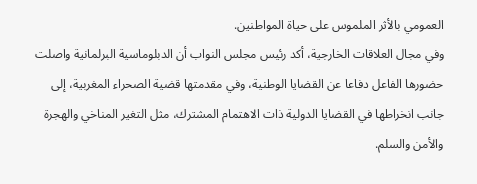العمومي بالأثر الملموس على حياة المواطنين.
وفي مجال العلاقات الخارجية، أكد رئيس مجلس النواب أن الدبلوماسية البرلمانية واصلت حضورها الفاعل دفاعا عن القضايا الوطنية، وفي مقدمتها قضية الصحراء المغربية، إلى جانب انخراطها في القضايا الدولية ذات الاهتمام المشترك، مثل التغير المناخي والهجرة والأمن والسلم.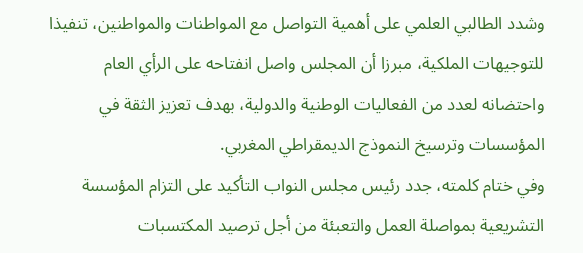وشدد الطالبي العلمي على أهمية التواصل مع المواطنات والمواطنين، تنفيذا للتوجيهات الملكية، مبرزا أن المجلس واصل انفتاحه على الرأي العام واحتضانه لعدد من الفعاليات الوطنية والدولية، بهدف تعزيز الثقة في المؤسسات وترسيخ النموذج الديمقراطي المغربي.
وفي ختام كلمته، جدد رئيس مجلس النواب التأكيد على التزام المؤسسة التشريعية بمواصلة العمل والتعبئة من أجل ترصيد المكتسبات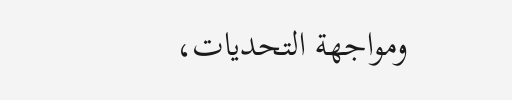ومواجهة التحديات،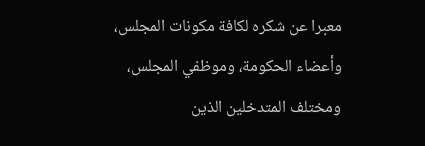معبرا عن شكره لكافة مكونات المجلس، وأعضاء الحكومة، وموظفي المجلس، ومختلف المتدخلين الذين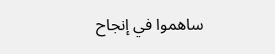ساهموا في إنجاح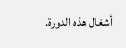أشغال هذه الدورة.